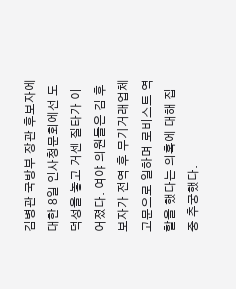김병관 국방부 장관 후보자에 대한 8일 인사청문회에선 도덕성을 놓고 거센 질타가 이어졌다. 여야 의원들은 김 후보자가 전역 후 무기거래업체 고문으로 일하며 로비스트 역할을 했다는 의혹에 대해 집중 추궁했다.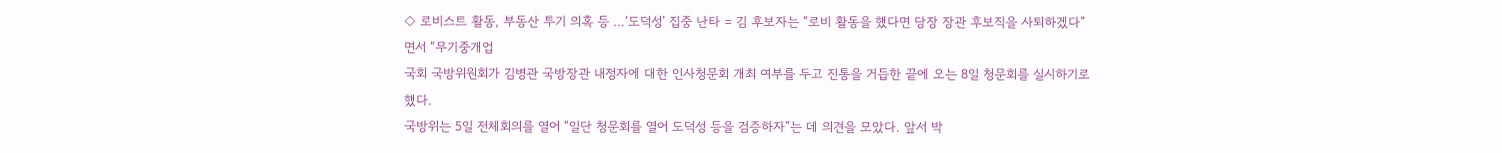◇ 로비스트 활동, 부동산 투기 의혹 등 …‘도덕성’ 집중 난타 = 김 후보자는 “로비 활동을 했다면 당장 장관 후보직을 사퇴하겠다”면서 “무기중개업
국회 국방위원회가 김병관 국방장관 내정자에 대한 인사청문회 개최 여부를 두고 진통을 거듭한 끝에 오는 8일 청문회를 실시하기로 했다.
국방위는 5일 전체회의를 열어 “일단 청문회를 열어 도덕성 등을 검증하자”는 데 의견을 모았다. 앞서 박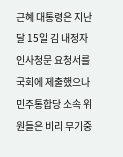근혜 대통령은 지난달 15일 김 내정자 인사청문 요청서를 국회에 제출했으나 민주통합당 소속 위원들은 비리 무기중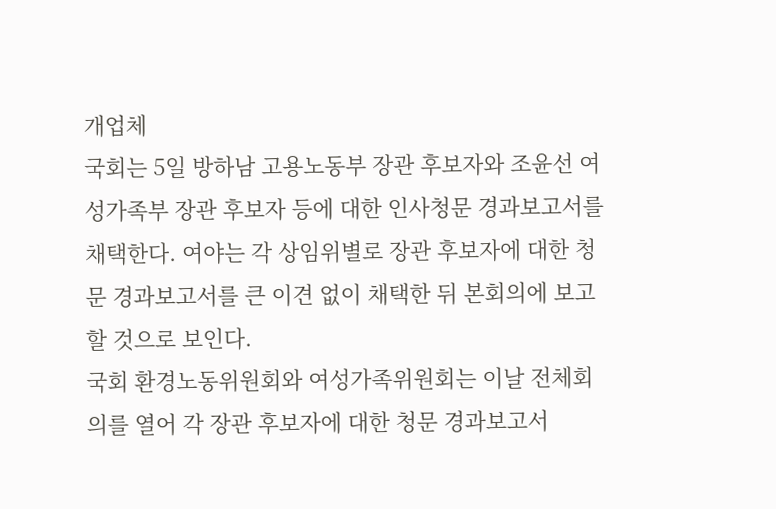개업체
국회는 5일 방하남 고용노동부 장관 후보자와 조윤선 여성가족부 장관 후보자 등에 대한 인사청문 경과보고서를 채택한다. 여야는 각 상임위별로 장관 후보자에 대한 청문 경과보고서를 큰 이견 없이 채택한 뒤 본회의에 보고할 것으로 보인다.
국회 환경노동위원회와 여성가족위원회는 이날 전체회의를 열어 각 장관 후보자에 대한 청문 경과보고서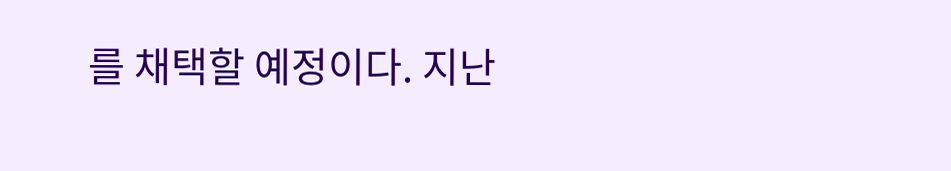를 채택할 예정이다. 지난